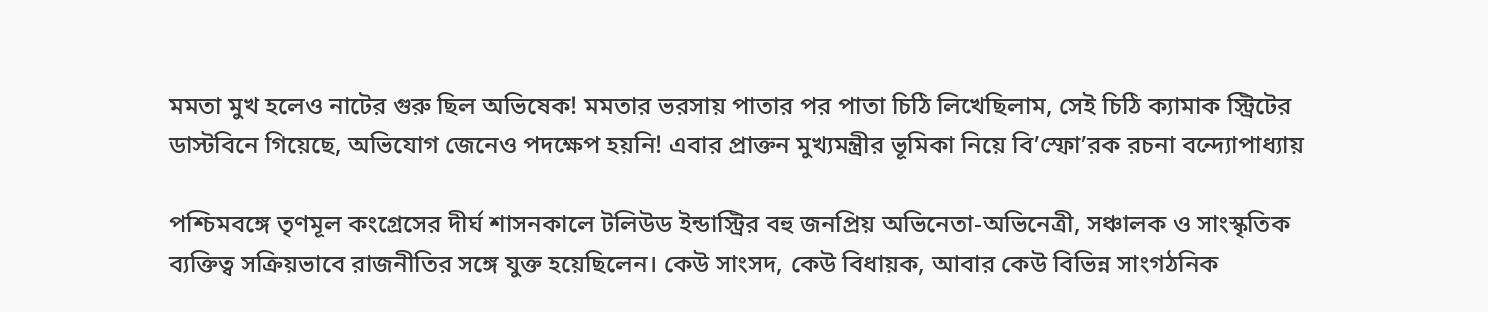মমতা মুখ হলেও নাটের গুরু ছিল অভিষেক! মমতার ভরসায় পাতার পর পাতা চিঠি লিখেছিলাম, সেই চিঠি ক্যামাক স্ট্রিটের ডাস্টবিনে গিয়েছে, অভিযোগ জেনেও পদক্ষেপ হয়নি! এবার প্রাক্তন মুখ্যমন্ত্রীর ভূমিকা নিয়ে বি’স্ফো’রক রচনা বন্দ্যোপাধ্যায়

পশ্চিমবঙ্গে তৃণমূল কংগ্রেসের দীর্ঘ শাসনকালে টলিউড ইন্ডাস্ট্রির বহু জনপ্রিয় অভিনেতা-অভিনেত্রী, সঞ্চালক ও সাংস্কৃতিক ব্যক্তিত্ব সক্রিয়ভাবে রাজনীতির সঙ্গে যুক্ত হয়েছিলেন। কেউ সাংসদ, কেউ বিধায়ক, আবার কেউ বিভিন্ন সাংগঠনিক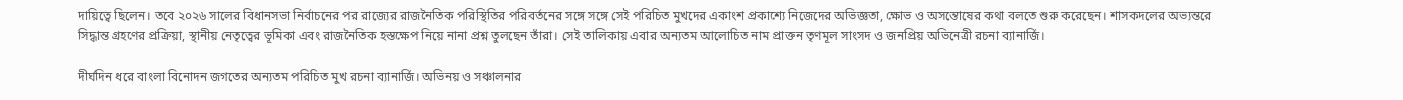দায়িত্বে ছিলেন। তবে ২০২৬ সালের বিধানসভা নির্বাচনের পর রাজ্যের রাজনৈতিক পরিস্থিতির পরিবর্তনের সঙ্গে সঙ্গে সেই পরিচিত মুখদের একাংশ প্রকাশ্যে নিজেদের অভিজ্ঞতা, ক্ষোভ ও অসন্তোষের কথা বলতে শুরু করেছেন। শাসকদলের অভ্যন্তরে সিদ্ধান্ত গ্রহণের প্রক্রিয়া, স্থানীয় নেতৃত্বের ভূমিকা এবং রাজনৈতিক হস্তক্ষেপ নিয়ে নানা প্রশ্ন তুলছেন তাঁরা। সেই তালিকায় এবার অন্যতম আলোচিত নাম প্রাক্তন তৃণমূল সাংসদ ও জনপ্রিয় অভিনেত্রী রচনা ব্যানার্জি।

দীর্ঘদিন ধরে বাংলা বিনোদন জগতের অন্যতম পরিচিত মুখ রচনা ব্যানার্জি। অভিনয় ও সঞ্চালনার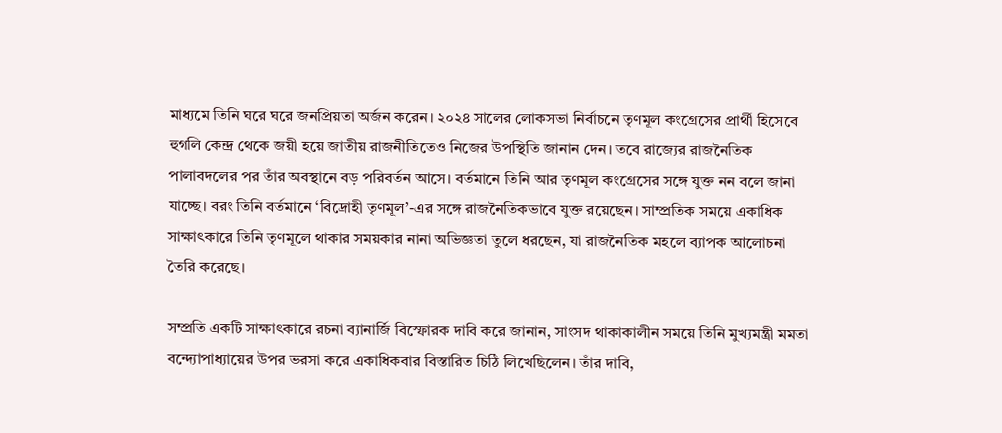মাধ্যমে তিনি ঘরে ঘরে জনপ্রিয়তা অর্জন করেন। ২০২৪ সালের লোকসভা নির্বাচনে তৃণমূল কংগ্রেসের প্রার্থী হিসেবে হুগলি কেন্দ্র থেকে জয়ী হয়ে জাতীয় রাজনীতিতেও নিজের উপস্থিতি জানান দেন। তবে রাজ্যের রাজনৈতিক পালাবদলের পর তাঁর অবস্থানে বড় পরিবর্তন আসে। বর্তমানে তিনি আর তৃণমূল কংগ্রেসের সঙ্গে যুক্ত নন বলে জানা যাচ্ছে। বরং তিনি বর্তমানে ‘বিদ্রোহী তৃণমূল’-এর সঙ্গে রাজনৈতিকভাবে যুক্ত রয়েছেন। সাম্প্রতিক সময়ে একাধিক সাক্ষাৎকারে তিনি তৃণমূলে থাকার সময়কার নানা অভিজ্ঞতা তুলে ধরছেন, যা রাজনৈতিক মহলে ব্যাপক আলোচনা তৈরি করেছে।

সম্প্রতি একটি সাক্ষাৎকারে রচনা ব্যানার্জি বিস্ফোরক দাবি করে জানান, সাংসদ থাকাকালীন সময়ে তিনি মুখ্যমন্ত্রী মমতা বন্দ্যোপাধ্যায়ের উপর ভরসা করে একাধিকবার বিস্তারিত চিঠি লিখেছিলেন। তাঁর দাবি,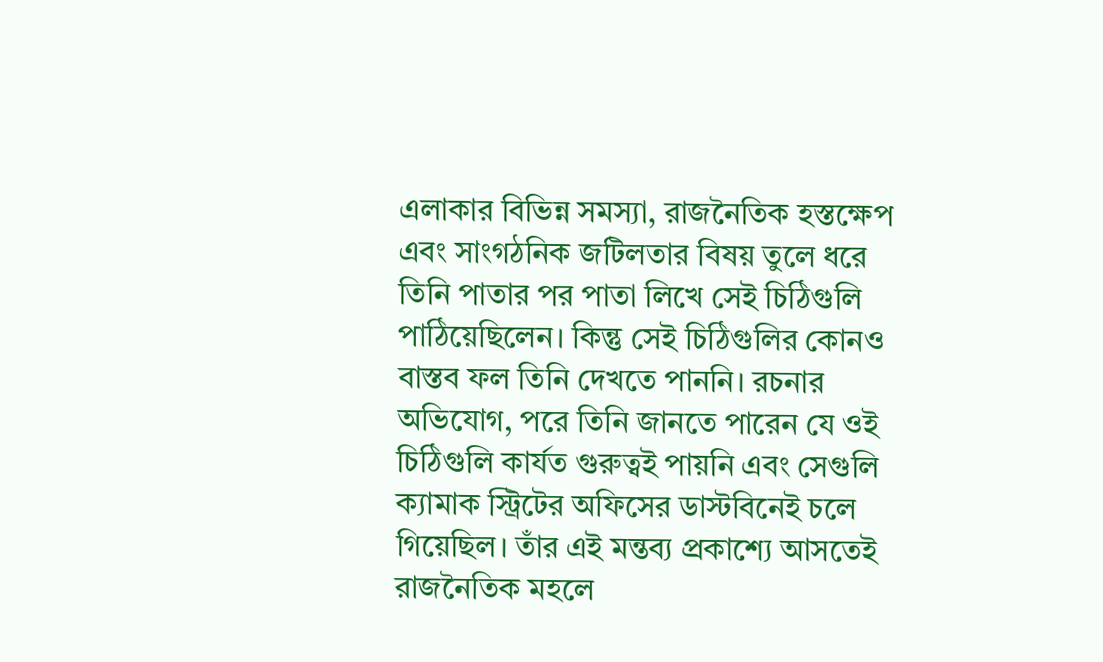এলাকার বিভিন্ন সমস্যা, রাজনৈতিক হস্তক্ষেপ এবং সাংগঠনিক জটিলতার বিষয় তুলে ধরে তিনি পাতার পর পাতা লিখে সেই চিঠিগুলি পাঠিয়েছিলেন। কিন্তু সেই চিঠিগুলির কোনও বাস্তব ফল তিনি দেখতে পাননি। রচনার অভিযোগ, পরে তিনি জানতে পারেন যে ওই চিঠিগুলি কার্যত গুরুত্বই পায়নি এবং সেগুলি ক্যামাক স্ট্রিটের অফিসের ডাস্টবিনেই চলে গিয়েছিল। তাঁর এই মন্তব্য প্রকাশ্যে আসতেই রাজনৈতিক মহলে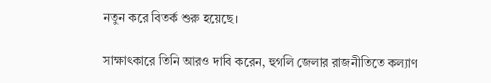নতুন করে বিতর্ক শুরু হয়েছে।

সাক্ষাৎকারে তিনি আরও দাবি করেন, হুগলি জেলার রাজনীতিতে কল্যাণ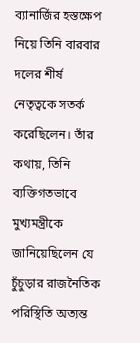ব্যানার্জির হস্তক্ষেপ নিয়ে তিনি বারবার দলের শীর্ষ নেতৃত্বকে সতর্ক করেছিলেন। তাঁর কথায়, তিনি ব্যক্তিগতভাবে মুখ্যমন্ত্রীকে জানিয়েছিলেন যে চুঁচুড়ার রাজনৈতিক পরিস্থিতি অত্যন্ত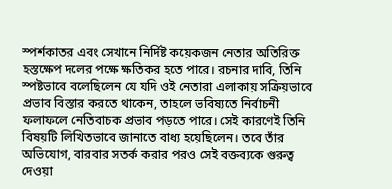স্পর্শকাতর এবং সেখানে নির্দিষ্ট কয়েকজন নেতার অতিরিক্ত হস্তক্ষেপ দলের পক্ষে ক্ষতিকর হতে পারে। রচনার দাবি, তিনি স্পষ্টভাবে বলেছিলেন যে যদি ওই নেতারা এলাকায় সক্রিয়ভাবে প্রভাব বিস্তার করতে থাকেন, তাহলে ভবিষ্যতে নির্বাচনী ফলাফলে নেতিবাচক প্রভাব পড়তে পারে। সেই কারণেই তিনি বিষয়টি লিখিতভাবে জানাতে বাধ্য হয়েছিলেন। তবে তাঁর অভিযোগ, বারবার সতর্ক করার পরও সেই বক্তব্যকে গুরুত্ব দেওয়া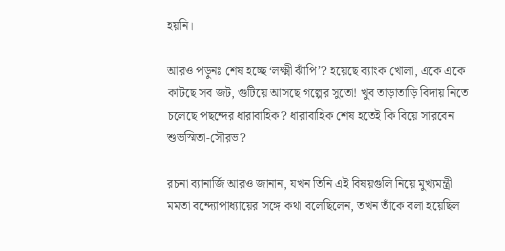হয়নি।

আরও পড়ুনঃ শেষ হচ্ছে ‘লক্ষ্মী ঝাঁপি’? হয়েছে ব্যাংক খোলা, একে একে কাটছে সব জট, গুটিয়ে আসছে গল্পের সুতো! খুব তাড়াতাড়ি বিদায় নিতে চলেছে পছন্দের ধারাবাহিক? ধারাবাহিক শেষ হতেই কি বিয়ে সারবেন শুভস্মিতা-সৌরভ?

রচনা ব্যানার্জি আরও জানান, যখন তিনি এই বিষয়গুলি নিয়ে মুখ্যমন্ত্রী মমতা বন্দ্যোপাধ্যায়ের সঙ্গে কথা বলেছিলেন, তখন তাঁকে বলা হয়েছিল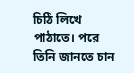চিঠি লিখে পাঠাতে। পরে তিনি জানতে চান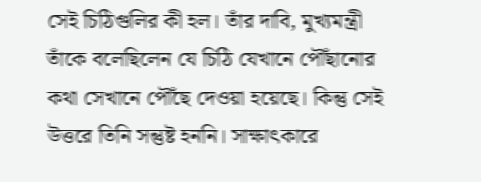সেই চিঠিগুলির কী হল। তাঁর দাবি, মুখ্যমন্ত্রী তাঁকে বলেছিলেন যে চিঠি যেখানে পৌঁছানোর কথা সেখানে পৌঁছে দেওয়া হয়েছে। কিন্তু সেই উত্তরে তিনি সন্তুষ্ট হননি। সাক্ষাৎকারে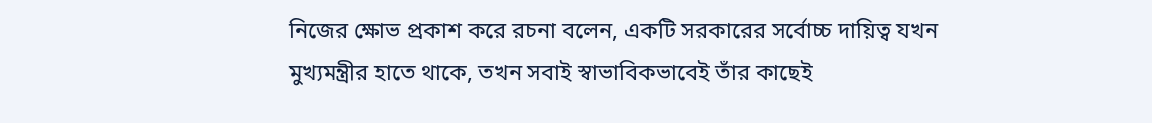নিজের ক্ষোভ প্রকাশ করে রচনা বলেন, একটি সরকারের সর্বোচ্চ দায়িত্ব যখন মুখ্যমন্ত্রীর হাতে থাকে, তখন সবাই স্বাভাবিকভাবেই তাঁর কাছেই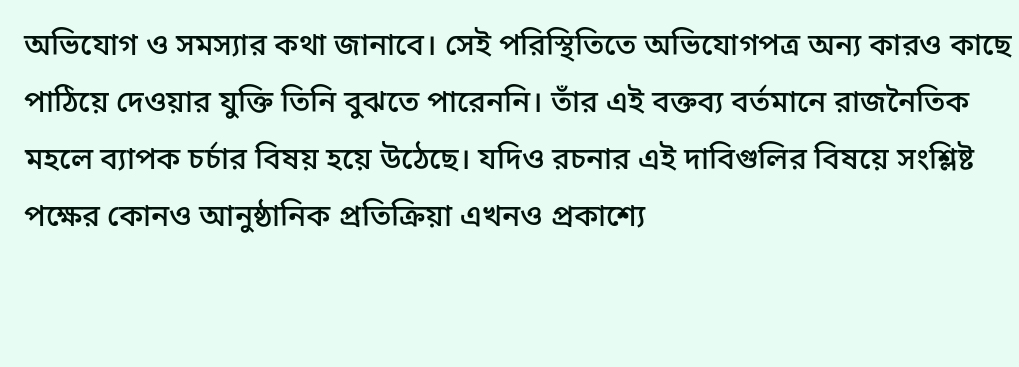অভিযোগ ও সমস্যার কথা জানাবে। সেই পরিস্থিতিতে অভিযোগপত্র অন্য কারও কাছে পাঠিয়ে দেওয়ার যুক্তি তিনি বুঝতে পারেননি। তাঁর এই বক্তব্য বর্তমানে রাজনৈতিক মহলে ব্যাপক চর্চার বিষয় হয়ে উঠেছে। যদিও রচনার এই দাবিগুলির বিষয়ে সংশ্লিষ্ট পক্ষের কোনও আনুষ্ঠানিক প্রতিক্রিয়া এখনও প্রকাশ্যে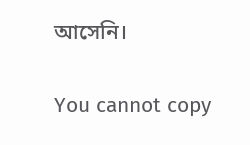আসেনি।

You cannot copy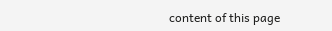content of this page